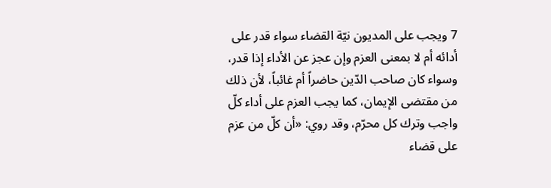7 ويجب على المديون نيّة القضاء سواء قدر على أدائه أم لا بمعنى العزم وإن عجز عن الأداء إذا قدر، وسواء كان صاحب الدّين حاضراً أم غائباً، لأن ذلك من مقتضى الإيمان، كما يجب العزم على أداء كلّ واجب وترك كل محرّم، وقد روي: «أن كلّ من عزم على قضاء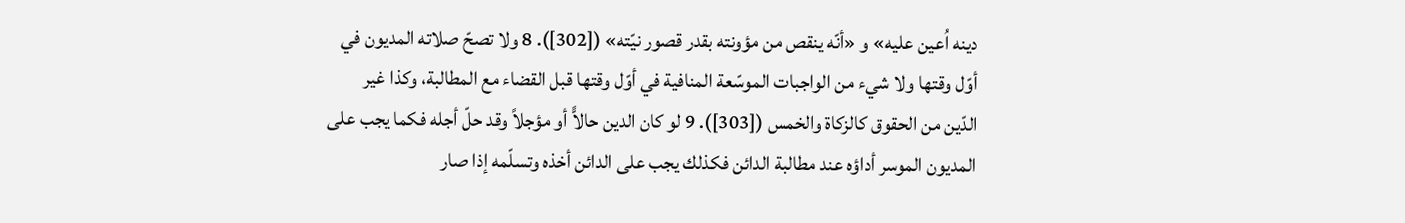دينه اُعين عليه» و «أنّه ينقص من مؤونته بقدر قصور نيّته» ([302]). 8 ولا تصحّ صلاته المديون في أوّل وقتها ولا شيء من الواجبات الموسّعة المنافية في أوّل وقتها قبل القضاء مع المطالبة، وكذا غير الدّين من الحقوق كالزكاة والخمس ([303]). 9 لو كان الدين حالاًّ أو مؤجلاً وقد حلّ أجله فكما يجب على المديون الموسر أداؤه عند مطالبة الدائن فكذلك يجب على الدائن أخذه وتسلّمه إذا صار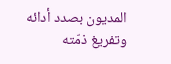المديون بصدد أدائه وتفريغ ذمّته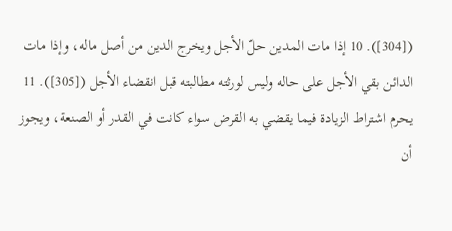([304]). 10 إذا مات المدين حلّ الأجل ويخرج الدين من أصل ماله، وإذا مات الدائن بقي الأجل على حاله وليس لورثته مطالبته قبل انقضاء الأجل ([305]). 11 يحرم اشتراط الزيادة فيما يقضي به القرض سواء كانت في القدر أو الصنعة، ويجوز أن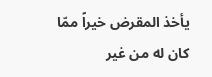يأخذ المقرض خيراً ممّا كان له من غير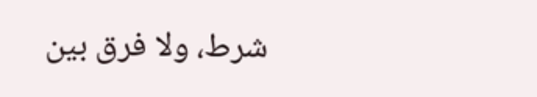شرط، ولا فرق بين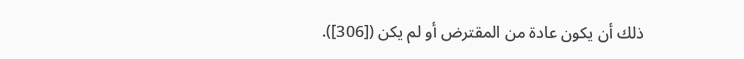ذلك أن يكون عادة من المقترض أو لم يكن ([306]).